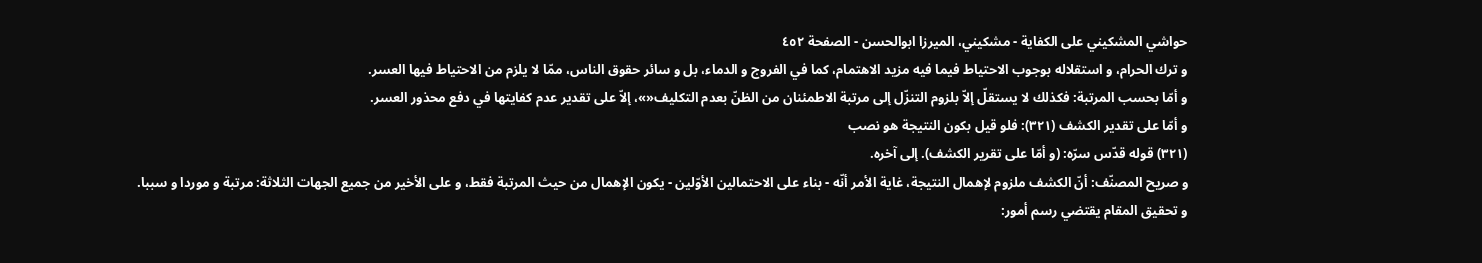حواشي المشكيني علی الكفاية - مشکیني، الميرزا ابوالحسن - الصفحة ٤٥٢
و ترك الحرام، و استقلاله بوجوب الاحتياط فيما فيه مزيد الاهتمام، كما في الفروج و الدماء، بل و سائر حقوق الناس، ممّا لا يلزم من الاحتياط فيها العسر.
و أمّا بحسب المرتبة: فكذلك لا يستقلّ إلاّ بلزوم التنزّل إلى مرتبة الاطمئنان من الظنّ بعدم التكليف«»، إلاّ على تقدير عدم كفايتها في دفع محذور العسر.
و أمّا على تقدير الكشف (٣٢١): فلو قيل بكون النتيجة هو نصب
(٣٢١) قوله قدّس سرّه: (و أمّا على تقرير الكشف). إلى آخره.
و صريح المصنّف: أنّ الكشف ملزوم لإهمال النتيجة، غاية الأمر أنّه - بناء على الاحتمالين الأوّلين - يكون الإهمال من حيث المرتبة فقط، و على الأخير من جميع الجهات الثلاثة: مرتبة و موردا و سببا.
و تحقيق المقام يقتضي رسم أمور: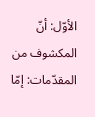الأوّل: أنّ المكشوف من المقدّمات: إمّا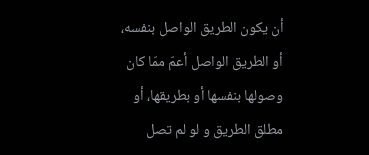أن يكون الطريق الواصل بنفسه، أو الطريق الواصل أعمّ ممّا كان وصولها بنفسها أو بطريقها، أو مطلق الطريق و لو لم تصل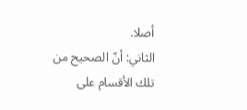أصلا.
الثاني: أنّ الصحيح من تلك الأقسام على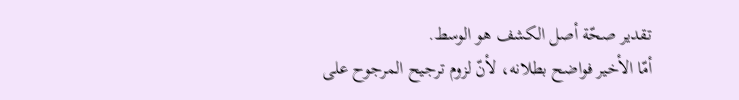تقدير صحّة أصل الكشف هو الوسط.
أمّا الأخير فواضح بطلانه، لأنّ لزوم ترجيح المرجوح على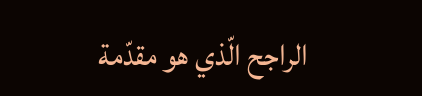الراجح الّذي هو مقدّمة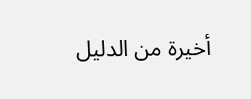أخيرة من الدليل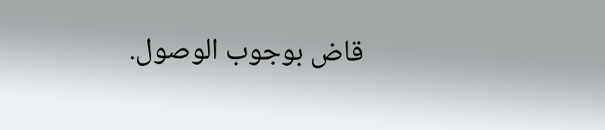قاض بوجوب الوصول.